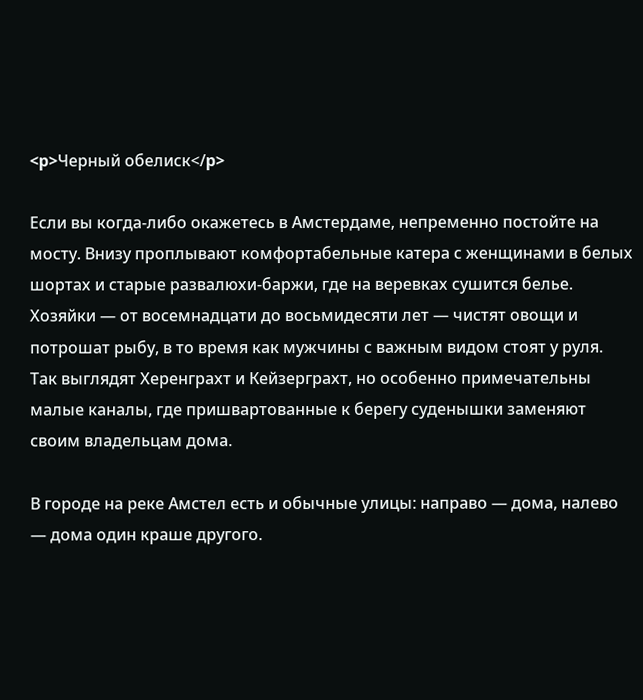<p>Черный обелиск</p>

Если вы когда-либо окажетесь в Амстердаме, непременно постойте на мосту. Внизу проплывают комфортабельные катера с женщинами в белых шортах и старые развалюхи-баржи, где на веревках сушится белье. Хозяйки — от восемнадцати до восьмидесяти лет — чистят овощи и потрошат рыбу, в то время как мужчины с важным видом стоят у руля. Так выглядят Херенграхт и Кейзерграхт, но особенно примечательны малые каналы, где пришвартованные к берегу суденышки заменяют своим владельцам дома.

В городе на реке Амстел есть и обычные улицы: направо — дома, налево — дома один краше другого.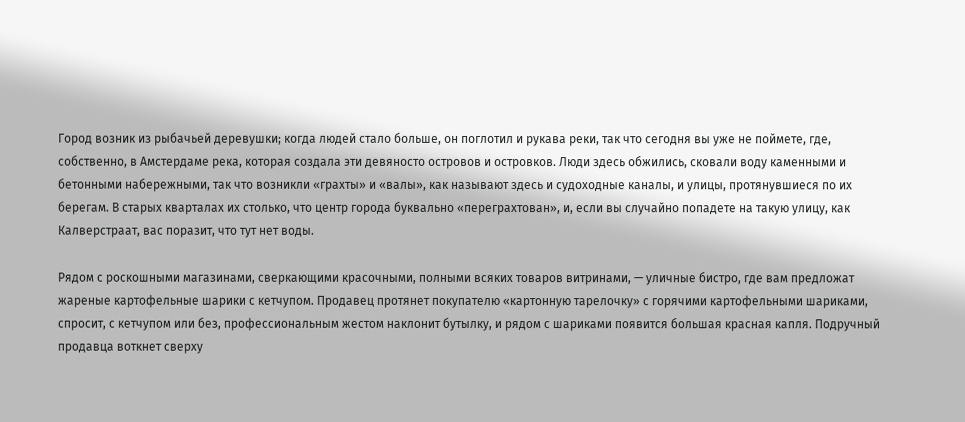Город возник из рыбачьей деревушки; когда людей стало больше, он поглотил и рукава реки, так что сегодня вы уже не поймете, где, собственно, в Амстердаме река, которая создала эти девяносто островов и островков. Люди здесь обжились, сковали воду каменными и бетонными набережными, так что возникли «грахты» и «валы», как называют здесь и судоходные каналы, и улицы, протянувшиеся по их берегам. В старых кварталах их столько, что центр города буквально «переграхтован», и, если вы случайно попадете на такую улицу, как Калверстраат, вас поразит, что тут нет воды.

Рядом с роскошными магазинами, сверкающими красочными, полными всяких товаров витринами, — уличные бистро, где вам предложат жареные картофельные шарики с кетчупом. Продавец протянет покупателю «картонную тарелочку» с горячими картофельными шариками, спросит, с кетчупом или без, профессиональным жестом наклонит бутылку, и рядом с шариками появится большая красная капля. Подручный продавца воткнет сверху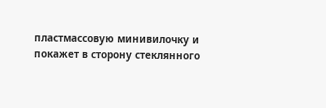пластмассовую минивилочку и покажет в сторону стеклянного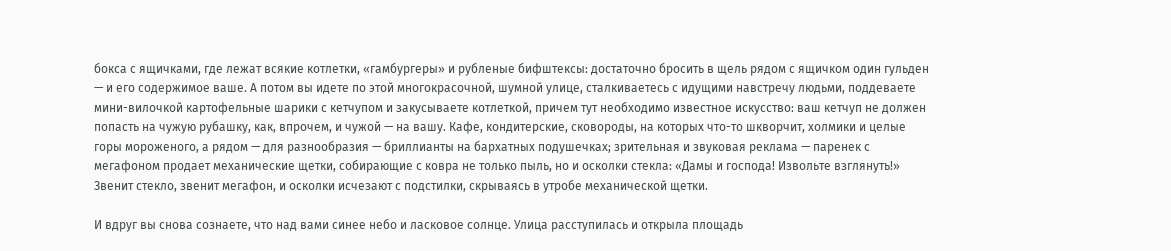бокса с ящичками, где лежат всякие котлетки, «гамбургеры» и рубленые бифштексы: достаточно бросить в щель рядом с ящичком один гульден — и его содержимое ваше. А потом вы идете по этой многокрасочной, шумной улице, сталкиваетесь с идущими навстречу людьми, поддеваете мини-вилочкой картофельные шарики с кетчупом и закусываете котлеткой, причем тут необходимо известное искусство: ваш кетчуп не должен попасть на чужую рубашку, как, впрочем, и чужой — на вашу. Кафе, кондитерские, сковороды, на которых что-то шкворчит, холмики и целые горы мороженого, а рядом — для разнообразия — бриллианты на бархатных подушечках; зрительная и звуковая реклама — паренек с мегафоном продает механические щетки, собирающие с ковра не только пыль, но и осколки стекла: «Дамы и господа! Извольте взглянуть!» Звенит стекло, звенит мегафон, и осколки исчезают с подстилки, скрываясь в утробе механической щетки.

И вдруг вы снова сознаете, что над вами синее небо и ласковое солнце. Улица расступилась и открыла площадь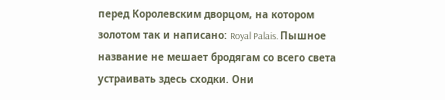перед Королевским дворцом, на котором золотом так и написано: Royal Palais. Пышное название не мешает бродягам со всего света устраивать здесь сходки. Они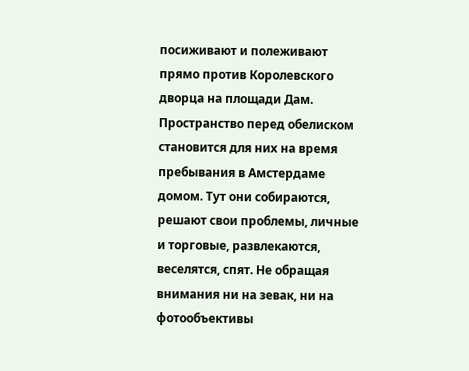посиживают и полеживают прямо против Королевского дворца на площади Дам. Пространство перед обелиском становится для них на время пребывания в Амстердаме домом. Тут они собираются, решают свои проблемы, личные и торговые, развлекаются, веселятся, спят. Не обращая внимания ни на зевак, ни на фотообъективы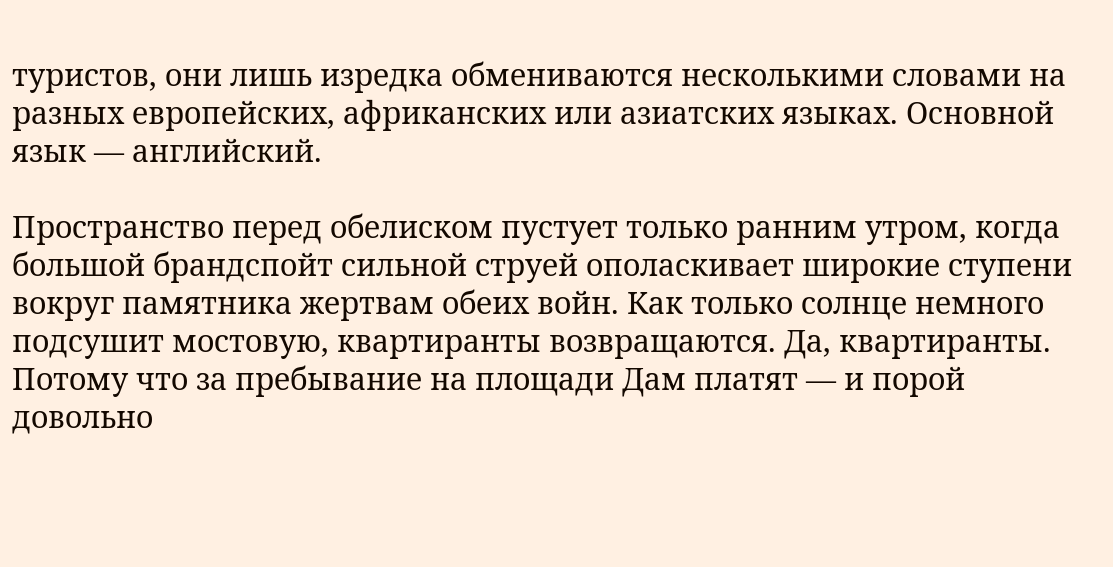туристов, они лишь изредка обмениваются несколькими словами на разных европейских, африканских или азиатских языках. Основной язык — английский.

Пространство перед обелиском пустует только ранним утром, когда большой брандспойт сильной струей ополаскивает широкие ступени вокруг памятника жертвам обеих войн. Как только солнце немного подсушит мостовую, квартиранты возвращаются. Да, квартиранты. Потому что за пребывание на площади Дам платят — и порой довольно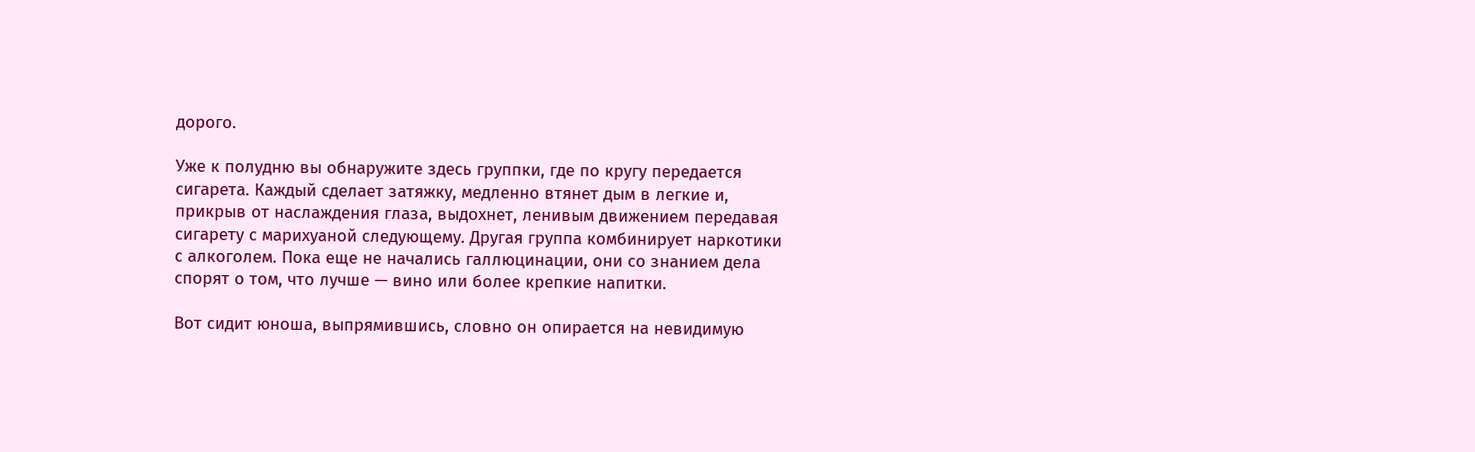дорого.

Уже к полудню вы обнаружите здесь группки, где по кругу передается сигарета. Каждый сделает затяжку, медленно втянет дым в легкие и, прикрыв от наслаждения глаза, выдохнет, ленивым движением передавая сигарету с марихуаной следующему. Другая группа комбинирует наркотики с алкоголем. Пока еще не начались галлюцинации, они со знанием дела спорят о том, что лучше — вино или более крепкие напитки.

Вот сидит юноша, выпрямившись, словно он опирается на невидимую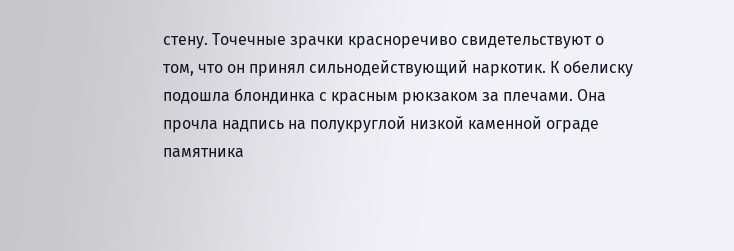стену. Точечные зрачки красноречиво свидетельствуют о том, что он принял сильнодействующий наркотик. К обелиску подошла блондинка с красным рюкзаком за плечами. Она прочла надпись на полукруглой низкой каменной ограде памятника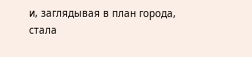и, заглядывая в план города, стала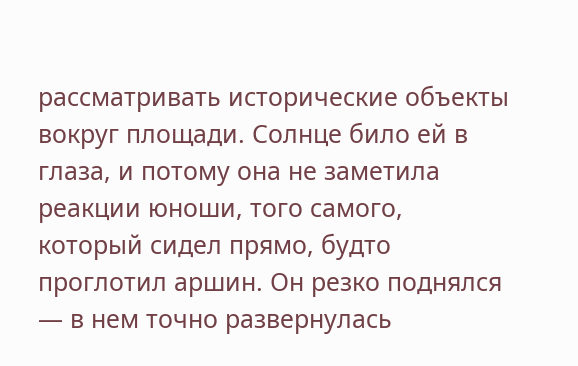рассматривать исторические объекты вокруг площади. Солнце било ей в глаза, и потому она не заметила реакции юноши, того самого, который сидел прямо, будто проглотил аршин. Он резко поднялся — в нем точно развернулась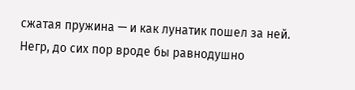сжатая пружина — и как лунатик пошел за ней. Негр, до сих пор вроде бы равнодушно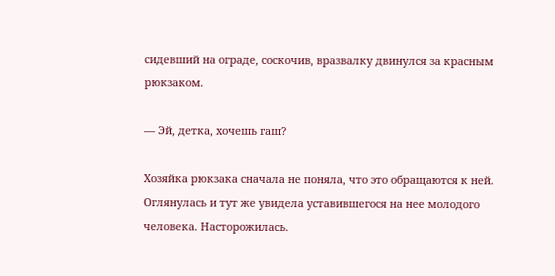сидевший на ограде, соскочив, вразвалку двинулся за красным рюкзаком.

— Эй, детка, хочешь гаш?

Хозяйка рюкзака сначала не поняла, что это обращаются к ней. Оглянулась и тут же увидела уставившегося на нее молодого человека. Насторожилась.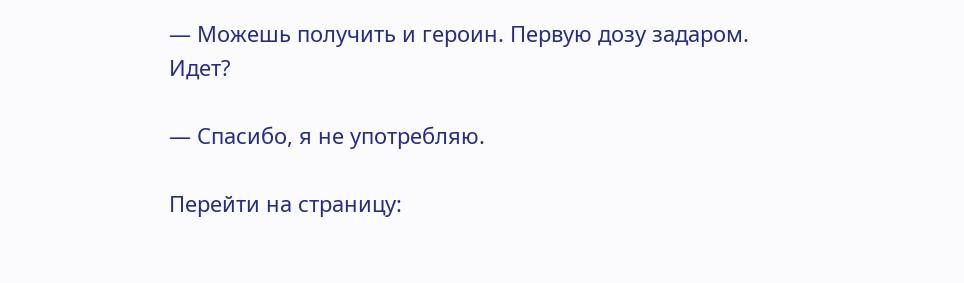— Можешь получить и героин. Первую дозу задаром. Идет?

— Спасибо, я не употребляю.

Перейти на страницу: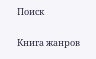Поиск

Книга жанров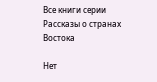Все книги серии Рассказы о странах Востока

Нет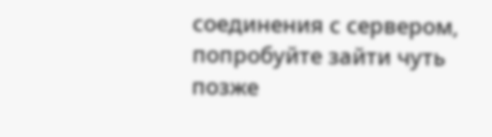соединения с сервером, попробуйте зайти чуть позже